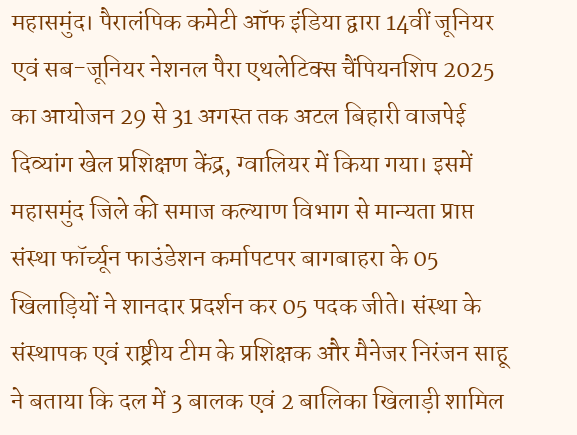महासमुंद। पैरालंपिक कमेटी ऑफ इंडिया द्वारा 14वीं जूनियर एवं सब-जूनियर नेशनल पैरा एथलेटिक्स चैंपियनशिप 2025 का आयोजन 29 से 31 अगस्त तक अटल बिहारी वाजपेई दिव्यांग खेल प्रशिक्षण केंद्र, ग्वालियर में किया गया। इसमें महासमुंद जिले की समाज कल्याण विभाग से मान्यता प्राप्त संस्था फॉर्च्यून फाउंडेशन कर्मापटपर बागबाहरा के 05 खिलाड़ियों ने शानदार प्रदर्शन कर 05 पदक जीते। संस्था के संस्थापक एवं राष्ट्रीय टीम के प्रशिक्षक और मैनेजर निरंजन साहू ने बताया कि दल में 3 बालक एवं 2 बालिका खिलाड़ी शामिल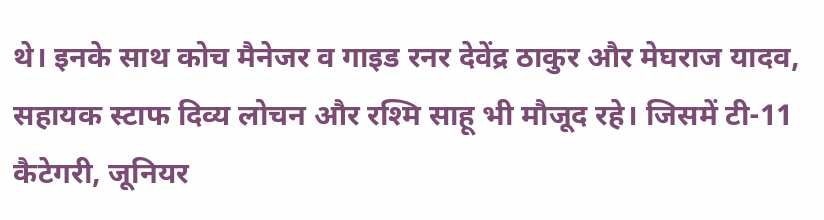थे। इनके साथ कोच मैनेजर व गाइड रनर देवेंद्र ठाकुर और मेघराज यादव, सहायक स्टाफ दिव्य लोचन और रश्मि साहू भी मौजूद रहे। जिसमें टी-11 कैटेगरी, जूनियर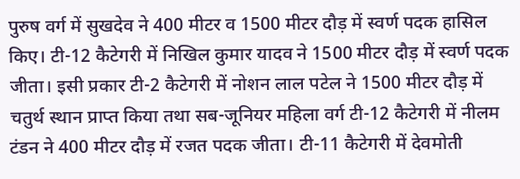पुरुष वर्ग में सुखदेव ने 400 मीटर व 1500 मीटर दौड़ में स्वर्ण पदक हासिल किए। टी-12 कैटेगरी में निखिल कुमार यादव ने 1500 मीटर दौड़ में स्वर्ण पदक जीता। इसी प्रकार टी-2 कैटेगरी में नोशन लाल पटेल ने 1500 मीटर दौड़ में चतुर्थ स्थान प्राप्त किया तथा सब-जूनियर महिला वर्ग टी-12 कैटेगरी में नीलम टंडन ने 400 मीटर दौड़ में रजत पदक जीता। टी-11 कैटेगरी में देवमोती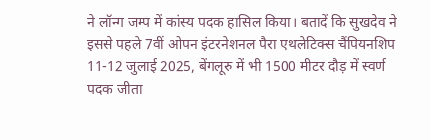ने लॉन्ग जम्प में कांस्य पदक हासिल किया। बतादें कि सुखदेव ने इससे पहले 7वीं ओपन इंटरनेशनल पैरा एथलेटिक्स चैंपियनशिप 11-12 जुलाई 2025, बेंगलूरु में भी 1500 मीटर दौड़ में स्वर्ण पदक जीता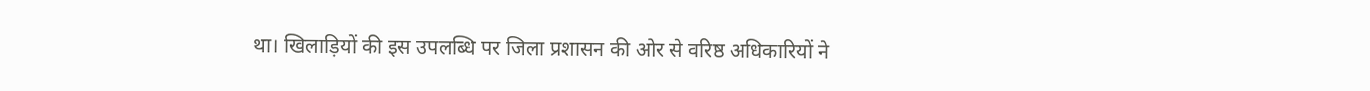था। खिलाड़ियों की इस उपलब्धि पर जिला प्रशासन की ओर से वरिष्ठ अधिकारियों ने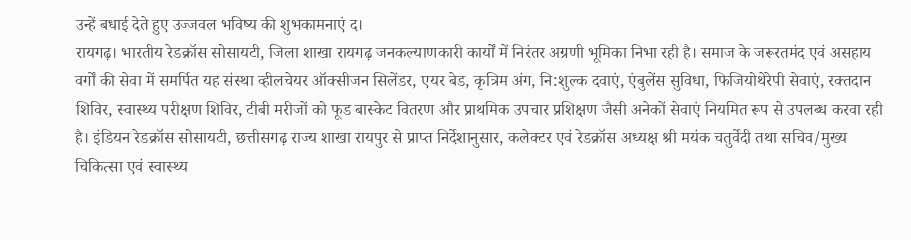उन्हें बधाई देते हुए उज्जवल भविष्य की शुभकामनाएं द।
रायगढ़। भारतीय रेडक्रॉस सोसायटी, जिला शाखा रायगढ़ जनकल्याणकारी कार्यों में निरंतर अग्रणी भूमिका निभा रही है। समाज के जरूरतमंद एवं असहाय वर्गों की सेवा में समर्पित यह संस्था व्हीलचेयर ऑक्सीजन सिलेंडर, एयर बेड, कृत्रिम अंग, नि:शुल्क दवाएं, एंबुलेंस सुविधा, फिजियोथेरेपी सेवाएं, रक्तदान शिविर, स्वास्थ्य परीक्षण शिविर, टीबी मरीजों को फूड बास्केट वितरण और प्राथमिक उपचार प्रशिक्षण जैसी अनेकों सेवाएं नियमित रूप से उपलब्ध करवा रही है। इंडियन रेडक्रॉस सोसायटी, छत्तीसगढ़ राज्य शाखा रायपुर से प्राप्त निर्देशानुसार, कलेक्टर एवं रेडक्रॉस अध्यक्ष श्री मयंक चतुर्वेदी तथा सचिव/मुख्य चिकित्सा एवं स्वास्थ्य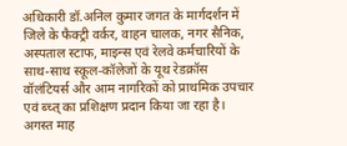अधिकारी डॉ.अनिल कुमार जगत के मार्गदर्शन में जिले के फैक्ट्री वर्कर, वाहन चालक, नगर सैनिक, अस्पताल स्टाफ, माइन्स एवं रेलवे कर्मचारियों के साथ-साथ स्कूल-कॉलेजों के यूथ रेडक्रॉस वॉलंटियर्स और आम नागरिकों को प्राथमिक उपचार एवं ब्च्त् का प्रशिक्षण प्रदान किया जा रहा है। अगस्त माह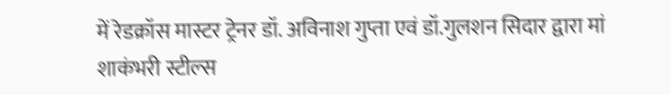में रेडक्रॉस मास्टर ट्रेनर डॉ. अविनाश गुप्ता एवं डॉ.गुलशन सिदार द्वारा मां शाकंभरी स्टील्स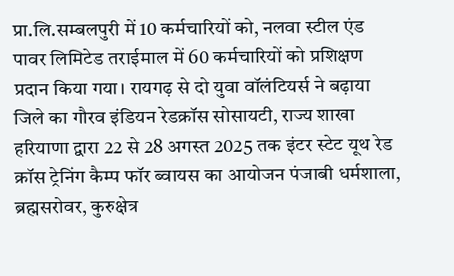प्रा.लि.सम्बलपुरी में 10 कर्मचारियों को, नलवा स्टील एंड पावर लिमिटेड तराईमाल में 60 कर्मचारियों को प्रशिक्षण प्रदान किया गया। रायगढ़ से दो युवा वॉलंटियर्स ने बढ़ाया जिले का गौरव इंडियन रेडक्रॉस सोसायटी, राज्य शाखा हरियाणा द्वारा 22 से 28 अगस्त 2025 तक इंटर स्टेट यूथ रेड क्रॉस ट्रेनिंग कैम्प फॉर ब्वायस का आयोजन पंजाबी धर्मशाला, ब्रह्मसरोवर, कुरुक्षेत्र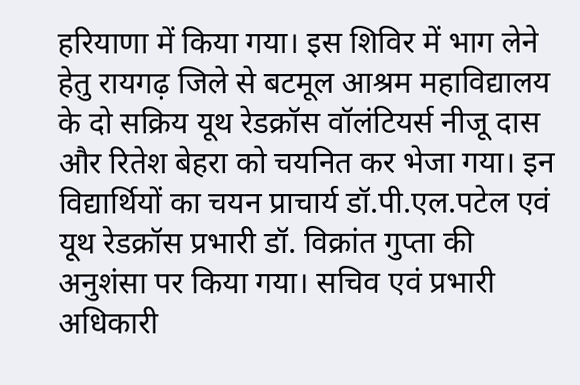हरियाणा में किया गया। इस शिविर में भाग लेने हेतु रायगढ़ जिले से बटमूल आश्रम महाविद्यालय के दो सक्रिय यूथ रेडक्रॉस वॉलंटियर्स नीजू दास और रितेश बेहरा को चयनित कर भेजा गया। इन विद्यार्थियों का चयन प्राचार्य डॉ.पी.एल.पटेल एवं यूथ रेडक्रॉस प्रभारी डॉ. विक्रांत गुप्ता की अनुशंसा पर किया गया। सचिव एवं प्रभारी अधिकारी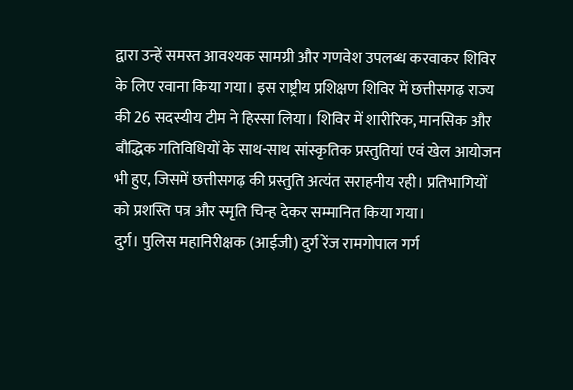द्वारा उन्हें समस्त आवश्यक सामग्री और गणवेश उपलब्ध करवाकर शिविर के लिए रवाना किया गया। इस राष्ट्रीय प्रशिक्षण शिविर में छत्तीसगढ़ राज्य की 26 सदस्यीय टीम ने हिस्सा लिया। शिविर में शारीरिक, मानसिक और बौद्धिक गतिविधियों के साथ-साथ सांस्कृतिक प्रस्तुतियां एवं खेल आयोजन भी हुए, जिसमें छत्तीसगढ़ की प्रस्तुति अत्यंत सराहनीय रही। प्रतिभागियों को प्रशस्ति पत्र और स्मृति चिन्ह देकर सम्मानित किया गया।
दुर्ग। पुलिस महानिरीक्षक (आईजी) दुर्ग रेंज रामगोपाल गर्ग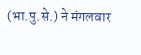(भा.पु.से.) ने मंगलवार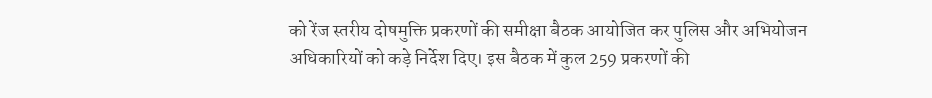को रेंज स्तरीय दोषमुक्ति प्रकरणों की समीक्षा बैठक आयोजित कर पुलिस और अभियोजन अधिकारियों को कड़े निर्देश दिए। इस बैठक में कुल 259 प्रकरणों की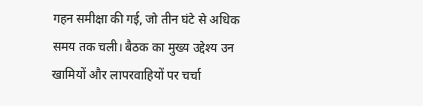गहन समीक्षा की गई, जो तीन घंटे से अधिक समय तक चली। बैठक का मुख्य उद्देश्य उन खामियों और लापरवाहियों पर चर्चा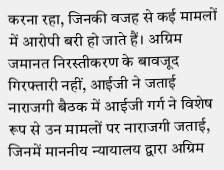करना रहा, जिनकी वजह से कई मामलों में आरोपी बरी हो जाते हैं। अग्रिम जमानत निरस्तीकरण के बावजूद गिरफ्तारी नहीं, आईजी ने जताई नाराजगी बैठक में आईजी गर्ग ने विशेष रूप से उन मामलों पर नाराजगी जताई, जिनमें माननीय न्यायालय द्वारा अग्रिम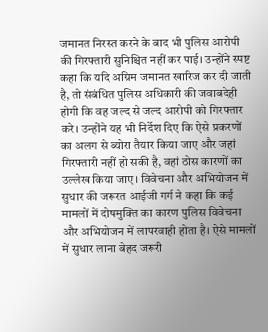जमानत निरस्त करने के बाद भी पुलिस आरोपी की गिरफ्तारी सुनिश्चित नहीं कर पाई। उन्होंने स्पष्ट कहा कि यदि अग्रिम जमानत खारिज कर दी जाती है, तो संबंधित पुलिस अधिकारी की जवाबदेही होगी कि वह जल्द से जल्द आरोपी को गिरफ्तार करे। उन्होंने यह भी निर्देश दिए कि ऐसे प्रकरणों का अलग से ब्योरा तैयार किया जाए और जहां गिरफ्तारी नहीं हो सकी है, वहां ठोस कारणों का उल्लेख किया जाए। विवेचना और अभियोजन में सुधार की जरूरत आईजी गर्ग ने कहा कि कई मामलों में दोषमुक्ति का कारण पुलिस विवेचना और अभियोजन में लापरवाही होता है। ऐसे मामलों में सुधार लाना बेहद जरूरी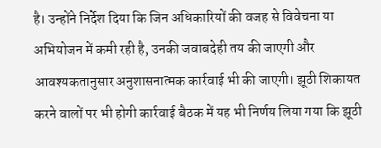है। उन्होंने निर्देश दिया कि जिन अधिकारियों की वजह से विवेचना या अभियोजन में कमी रही है, उनकी जवाबदेही तय की जाएगी और आवश्यकतानुसार अनुशासनात्मक कार्रवाई भी की जाएगी। झूठी शिकायत करने वालों पर भी होगी कार्रवाई बैठक में यह भी निर्णय लिया गया कि झूठी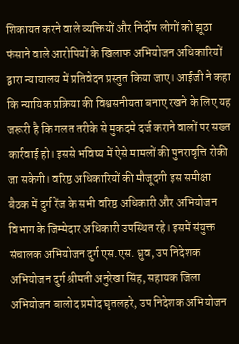शिकायत करने वाले व्यक्तियों और निर्दोष लोगों को झूठा फंसाने वाले आरोपियों के खिलाफ अभियोजन अधिकारियों द्वारा न्यायालय में प्रतिवेदन प्रस्तुत किया जाए। आईजी ने कहा कि न्यायिक प्रक्रिया की विश्वसनीयता बनाए रखने के लिए यह जरूरी है कि गलत तरीके से मुकदमे दर्ज कराने वालों पर सख्त कार्रवाई हो। इससे भविष्य में ऐसे मामलों की पुनरावृत्ति रोकी जा सकेगी। वरिष्ठ अधिकारियों की मौजूदगी इस समीक्षा बैठक में दुर्ग रेंज के सभी वरिष्ठ अधिकारी और अभियोजन विभाग के जिम्मेदार अधिकारी उपस्थित रहे। इसमें संयुक्त संचालक अभियोजन दुर्ग एस.एस. ध्रुव, उप निदेशक अभियोजन दुर्ग श्रीमती अनुरेखा सिंह, सहायक जिला अभियोजन बालोद प्रमोद घृतलहरे, उप निदेशक अभियोजन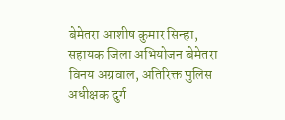बेमेतरा आशीष कुमार सिन्हा, सहायक जिला अभियोजन बेमेतरा विनय अग्रवाल, अतिरिक्त पुलिस अधीक्षक दुर्ग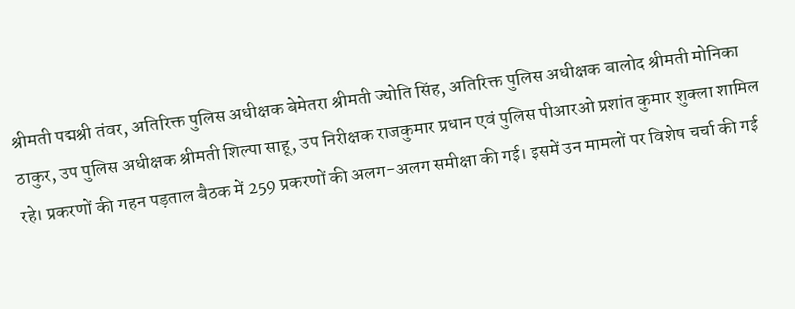श्रीमती पद्मश्री तंवर, अतिरिक्त पुलिस अधीक्षक बेमेतरा श्रीमती ज्योति सिंह, अतिरिक्त पुलिस अधीक्षक बालोद श्रीमती मोनिका ठाकुर, उप पुलिस अधीक्षक श्रीमती शिल्पा साहू, उप निरीक्षक राजकुमार प्रधान एवं पुलिस पीआरओ प्रशांत कुमार शुक्ला शामिल रहे। प्रकरणों की गहन पड़ताल बैठक में 259 प्रकरणों की अलग-अलग समीक्षा की गई। इसमें उन मामलों पर विशेष चर्चा की गई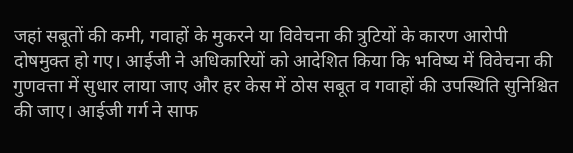जहां सबूतों की कमी, गवाहों के मुकरने या विवेचना की त्रुटियों के कारण आरोपी दोषमुक्त हो गए। आईजी ने अधिकारियों को आदेशित किया कि भविष्य में विवेचना की गुणवत्ता में सुधार लाया जाए और हर केस में ठोस सबूत व गवाहों की उपस्थिति सुनिश्चित की जाए। आईजी गर्ग ने साफ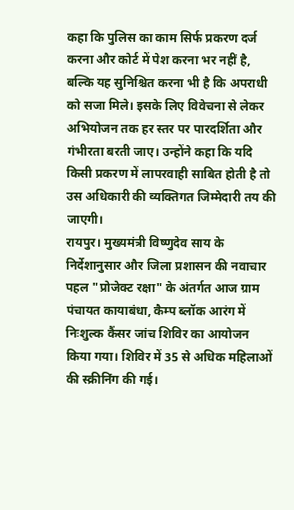कहा कि पुलिस का काम सिर्फ प्रकरण दर्ज करना और कोर्ट में पेश करना भर नहीं है, बल्कि यह सुनिश्चित करना भी है कि अपराधी को सजा मिले। इसके लिए विवेचना से लेकर अभियोजन तक हर स्तर पर पारदर्शिता और गंभीरता बरती जाए। उन्होंने कहा कि यदि किसी प्रकरण में लापरवाही साबित होती है तो उस अधिकारी की व्यक्तिगत जिम्मेदारी तय की जाएगी।
रायपुर। मुख्यमंत्री विष्णुदेव साय के निर्देशानुसार और जिला प्रशासन की नवाचार पहल "प्रोजेक्ट रक्षा" के अंतर्गत आज ग्राम पंचायत कायाबंधा, कैम्प ब्लॉक आरंग में निःशुल्क कैंसर जांच शिविर का आयोजन किया गया। शिविर में 35 से अधिक महिलाओं की स्क्रीनिंग की गई।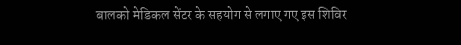बालको मेडिकल सेंटर के सहयोग से लगाए गए इस शिविर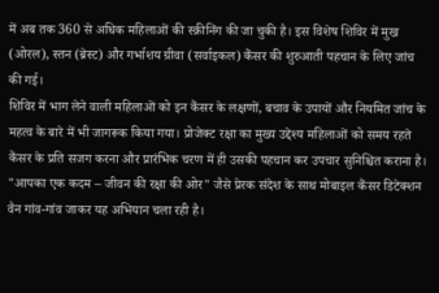में अब तक 360 से अधिक महिलाओं की स्क्रीनिंग की जा चुकी है। इस विशेष शिविर में मुख (ओरल), स्तन (ब्रेस्ट) और गर्भाशय ग्रीवा (सर्वाइकल) कैंसर की शुरुआती पहचान के लिए जांच की गई।
शिविर में भाग लेने वाली महिलाओं को इन कैंसर के लक्षणों, बचाव के उपायों और नियमित जांच के महत्व के बारे में भी जागरूक किया गया। प्रोजेक्ट रक्षा का मुख्य उद्देश्य महिलाओं को समय रहते कैंसर के प्रति सजग करना और प्रारंभिक चरण में ही उसकी पहचान कर उपचार सुनिश्चित कराना है। "आपका एक कदम – जीवन की रक्षा की ओर" जैसे प्रेरक संदेश के साथ मोबाइल कैंसर डिटेक्शन वैन गांव-गांव जाकर यह अभियान चला रही है।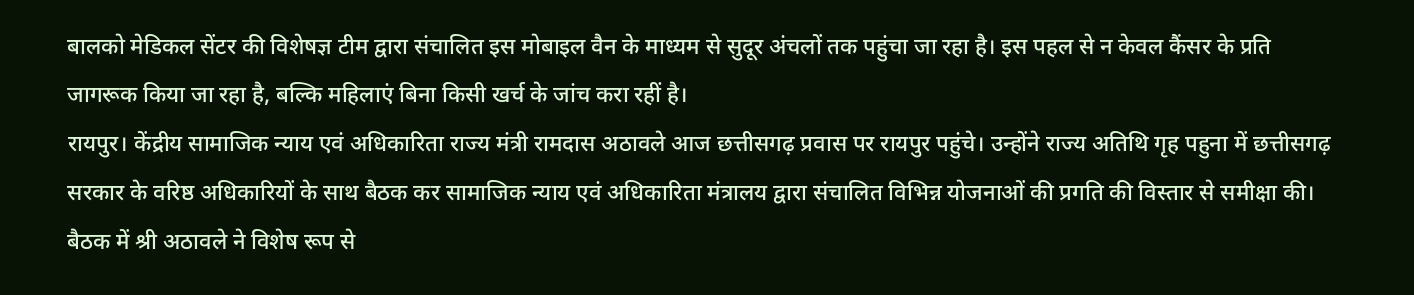बालको मेडिकल सेंटर की विशेषज्ञ टीम द्वारा संचालित इस मोबाइल वैन के माध्यम से सुदूर अंचलों तक पहुंचा जा रहा है। इस पहल से न केवल कैंसर के प्रति जागरूक किया जा रहा है, बल्कि महिलाएं बिना किसी खर्च के जांच करा रहीं है।
रायपुर। केंद्रीय सामाजिक न्याय एवं अधिकारिता राज्य मंत्री रामदास अठावले आज छत्तीसगढ़ प्रवास पर रायपुर पहुंचे। उन्होंने राज्य अतिथि गृह पहुना में छत्तीसगढ़ सरकार के वरिष्ठ अधिकारियों के साथ बैठक कर सामाजिक न्याय एवं अधिकारिता मंत्रालय द्वारा संचालित विभिन्न योजनाओं की प्रगति की विस्तार से समीक्षा की। बैठक में श्री अठावले ने विशेष रूप से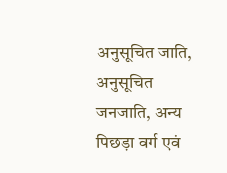अनुसूचित जाति, अनुसूचित जनजाति, अन्य पिछड़ा वर्ग एवं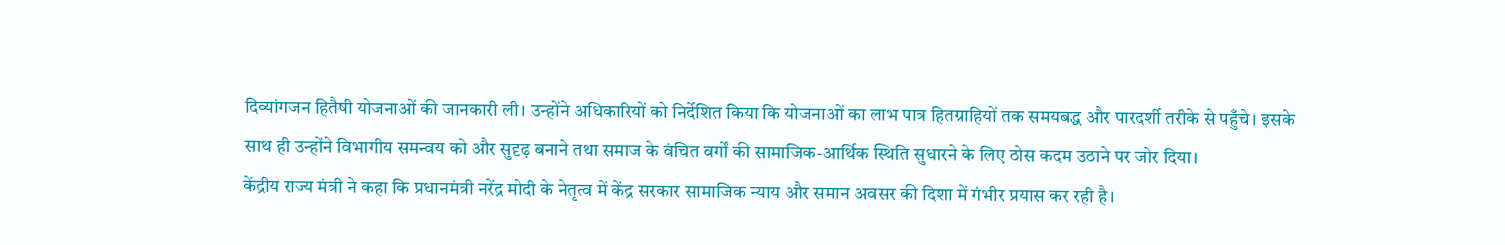दिव्यांगजन हितैषी योजनाओं की जानकारी ली। उन्होंने अधिकारियों को निर्देशित किया कि योजनाओं का लाभ पात्र हितग्राहियों तक समयबद्ध और पारदर्शी तरीके से पहुँचे। इसके साथ ही उन्होंने विभागीय समन्वय को और सुदृढ़ बनाने तथा समाज के वंचित वर्गों की सामाजिक-आर्थिक स्थिति सुधारने के लिए ठोस कदम उठाने पर जोर दिया।
केंद्रीय राज्य मंत्री ने कहा कि प्रधानमंत्री नरेंद्र मोदी के नेतृत्व में केंद्र सरकार सामाजिक न्याय और समान अवसर की दिशा में गंभीर प्रयास कर रही है।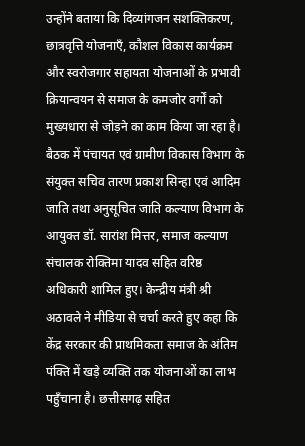उन्होंने बताया कि दिव्यांगजन सशक्तिकरण, छात्रवृत्ति योजनाएँ, कौशल विकास कार्यक्रम और स्वरोजगार सहायता योजनाओं के प्रभावी क्रियान्वयन से समाज के कमजोर वर्गों को मुख्यधारा से जोड़ने का काम किया जा रहा है। बैठक में पंचायत एवं ग्रामीण विकास विभाग के संयुक्त सचिव तारण प्रकाश सिन्हा एवं आदिम जाति तथा अनुसूचित जाति कल्याण विभाग के आयुक्त डॉ. सारांश मित्तर, समाज कल्याण संचालक रोक्तिमा यादव सहित वरिष्ठ अधिकारी शामिल हुए। केन्द्रीय मंत्री श्री अठावले ने मीडिया से चर्चा करते हुए कहा कि केंद्र सरकार की प्राथमिकता समाज के अंतिम पंक्ति में खड़े व्यक्ति तक योजनाओं का लाभ पहुँचाना है। छत्तीसगढ़ सहित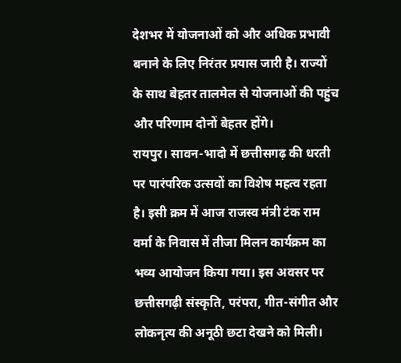देशभर में योजनाओं को और अधिक प्रभावी बनाने के लिए निरंतर प्रयास जारी है। राज्यों के साथ बेहतर तालमेल से योजनाओं की पहुंच और परिणाम दोनों बेहतर होंगे।
रायपुर। सावन-भादो में छत्तीसगढ़ की धरती पर पारंपरिक उत्सवों का विशेष महत्व रहता है। इसी क्रम में आज राजस्व मंत्री टंक राम वर्मा के निवास में तीजा मिलन कार्यक्रम का भव्य आयोजन किया गया। इस अवसर पर छत्तीसगढ़ी संस्कृति, परंपरा, गीत-संगीत और लोकनृत्य की अनूठी छटा देखने को मिली।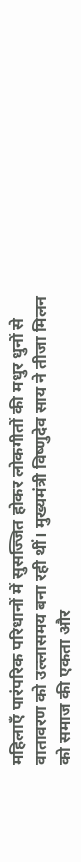महिलाएँ पारंपरिक परिधानों में सुसज्जित होकर लोकगीतों की मधुर धुनों से वातावरण को उल्लासमय बना रही थीं। मुख्यमंत्री विष्णुदेव साय ने तीजा मिलन को समाज की एकता और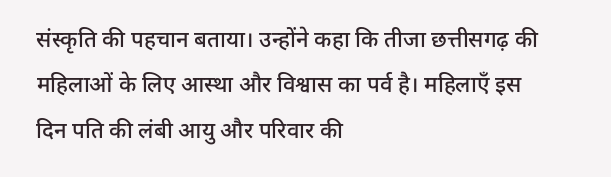संस्कृति की पहचान बताया। उन्होंने कहा कि तीजा छत्तीसगढ़ की महिलाओं के लिए आस्था और विश्वास का पर्व है। महिलाएँ इस दिन पति की लंबी आयु और परिवार की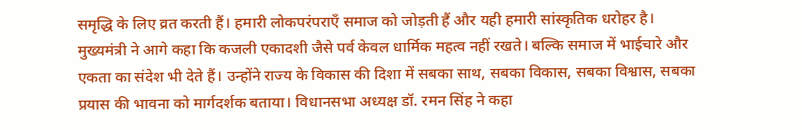समृद्धि के लिए व्रत करती हैं। हमारी लोकपरंपराएँ समाज को जोड़ती हैं और यही हमारी सांस्कृतिक धरोहर है। मुख्यमंत्री ने आगे कहा कि कजली एकादशी जैसे पर्व केवल धार्मिक महत्व नहीं रखते। बल्कि समाज में भाईचारे और एकता का संदेश भी देते हैं। उन्होंने राज्य के विकास की दिशा में सबका साथ, सबका विकास, सबका विश्वास, सबका प्रयास की भावना को मार्गदर्शक बताया। विधानसभा अध्यक्ष डॉ. रमन सिंह ने कहा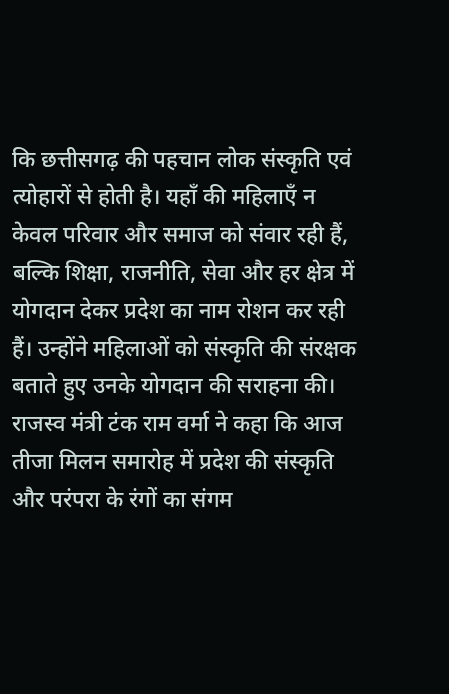कि छत्तीसगढ़ की पहचान लोक संस्कृति एवं त्योहारों से होती है। यहाँ की महिलाएँ न केवल परिवार और समाज को संवार रही हैं, बल्कि शिक्षा, राजनीति, सेवा और हर क्षेत्र में योगदान देकर प्रदेश का नाम रोशन कर रही हैं। उन्होंने महिलाओं को संस्कृति की संरक्षक बताते हुए उनके योगदान की सराहना की। राजस्व मंत्री टंक राम वर्मा ने कहा कि आज तीजा मिलन समारोह में प्रदेश की संस्कृति और परंपरा के रंगों का संगम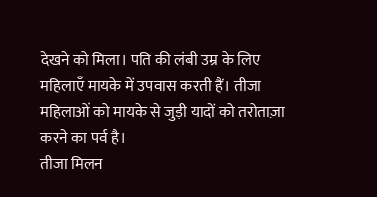देखने को मिला। पति की लंबी उम्र के लिए महिलाएँ मायके में उपवास करती हैं। तीजा महिलाओं को मायके से जुड़ी यादों को तरोताज़ा करने का पर्व है।
तीजा मिलन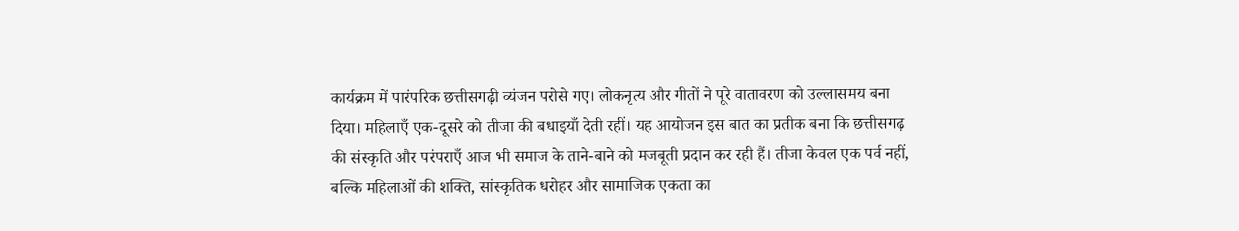कार्यक्रम में पारंपरिक छत्तीसगढ़ी व्यंजन परोसे गए। लोकनृत्य और गीतों ने पूरे वातावरण को उल्लासमय बना दिया। महिलाएँ एक-दूसरे को तीजा की बधाइयाँ देती रहीं। यह आयोजन इस बात का प्रतीक बना कि छत्तीसगढ़ की संस्कृति और परंपराएँ आज भी समाज के ताने-बाने को मजबूती प्रदान कर रही हैं। तीजा केवल एक पर्व नहीं, बल्कि महिलाओं की शक्ति, सांस्कृतिक धरोहर और सामाजिक एकता का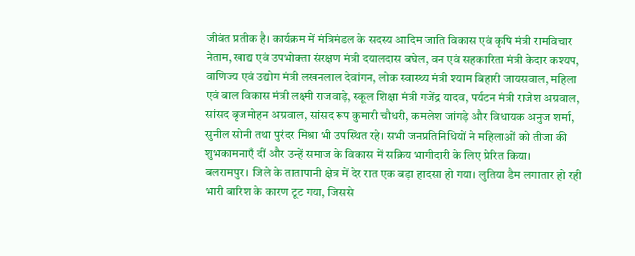जीवंत प्रतीक है। कार्यक्रम में मंत्रिमंडल के सदस्य आदिम जाति विकास एवं कृषि मंत्री रामविचार नेताम, खाद्य एवं उपभोक्ता संरक्षण मंत्री दयालदास बघेल, वन एवं सहकारिता मंत्री केदार कश्यप, वाणिज्य एवं उद्योग मंत्री लखनलाल देवांगन, लोक स्वास्थ्य मंत्री श्याम बिहारी जायसवाल, महिला एवं बाल विकास मंत्री लक्ष्मी राजवाड़े, स्कूल शिक्षा मंत्री गजेंद्र यादव, पर्यटन मंत्री राजेश अग्रवाल, सांसद बृजमोहन अग्रवाल, सांसद रूप कुमारी चौधरी, कमलेश जांगड़े और विधायक अनुज शर्मा, सुनील सोनी तथा पुरंदर मिश्रा भी उपस्थित रहे। सभी जनप्रतिनिधियों ने महिलाओं को तीजा की शुभकामनाएँ दीं और उन्हें समाज के विकास में सक्रिय भागीदारी के लिए प्रेरित किया।
बलरामपुर। जिले के तातापानी क्षेत्र में देर रात एक बड़ा हादसा हो गया। लुतिया डैम लगातार हो रही भारी बारिश के कारण टूट गया, जिससे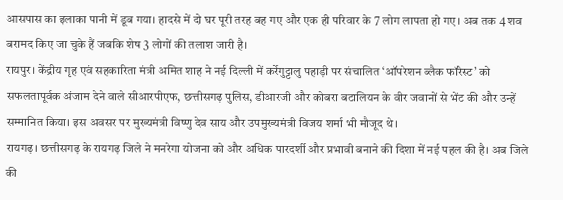आसपास का इलाका पानी में डूब गया। हादसे में दो घर पूरी तरह बह गए और एक ही परिवार के 7 लोग लापता हो गए। अब तक 4 शव बरामद किए जा चुके हैं जबकि शेष 3 लोगों की तलाश जारी है।
रायपुर। केंद्रीय गृह एवं सहकारिता मंत्री अमित शाह ने नई दिल्ली में कर्रेगुट्टालु पहाड़ी पर संचालित ‘ऑपरेशन ब्लैक फॉरेस्ट’ को सफलतापूर्वक अंजाम देने वाले सीआरपीएफ, छत्तीसगढ़ पुलिस, डीआरजी और कोबरा बटालियन के वीर जवानों से भेंट की और उन्हें सम्मानित किया। इस अवसर पर मुख्यमंत्री विष्णु देव साय और उपमुख्यमंत्री विजय शर्मा भी मौजूद थे।
रायगढ़। छत्तीसगढ़ के रायगढ़ जिले ने मनरेगा योजना को और अधिक पारदर्शी और प्रभावी बनाने की दिशा में नई पहल की है। अब जिले की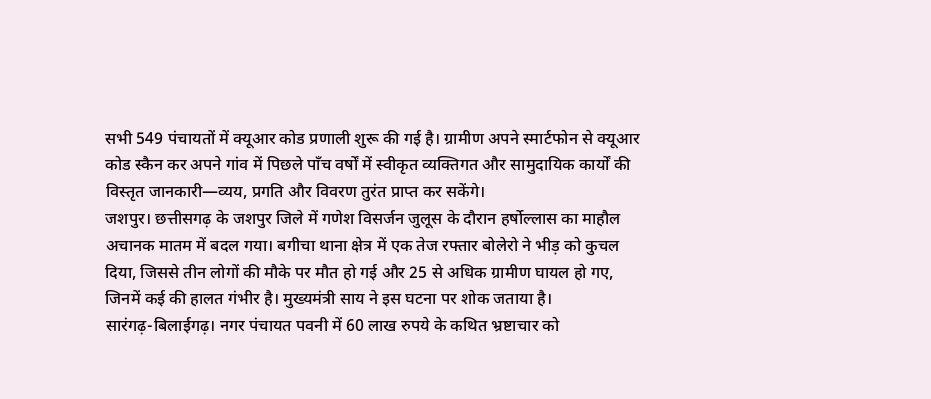सभी 549 पंचायतों में क्यूआर कोड प्रणाली शुरू की गई है। ग्रामीण अपने स्मार्टफोन से क्यूआर कोड स्कैन कर अपने गांव में पिछले पाँच वर्षों में स्वीकृत व्यक्तिगत और सामुदायिक कार्यों की विस्तृत जानकारी—व्यय, प्रगति और विवरण तुरंत प्राप्त कर सकेंगे।
जशपुर। छत्तीसगढ़ के जशपुर जिले में गणेश विसर्जन जुलूस के दौरान हर्षोल्लास का माहौल अचानक मातम में बदल गया। बगीचा थाना क्षेत्र में एक तेज रफ्तार बोलेरो ने भीड़ को कुचल दिया, जिससे तीन लोगों की मौके पर मौत हो गई और 25 से अधिक ग्रामीण घायल हो गए, जिनमें कई की हालत गंभीर है। मुख्यमंत्री साय ने इस घटना पर शोक जताया है।
सारंगढ़-बिलाईगढ़। नगर पंचायत पवनी में 60 लाख रुपये के कथित भ्रष्टाचार को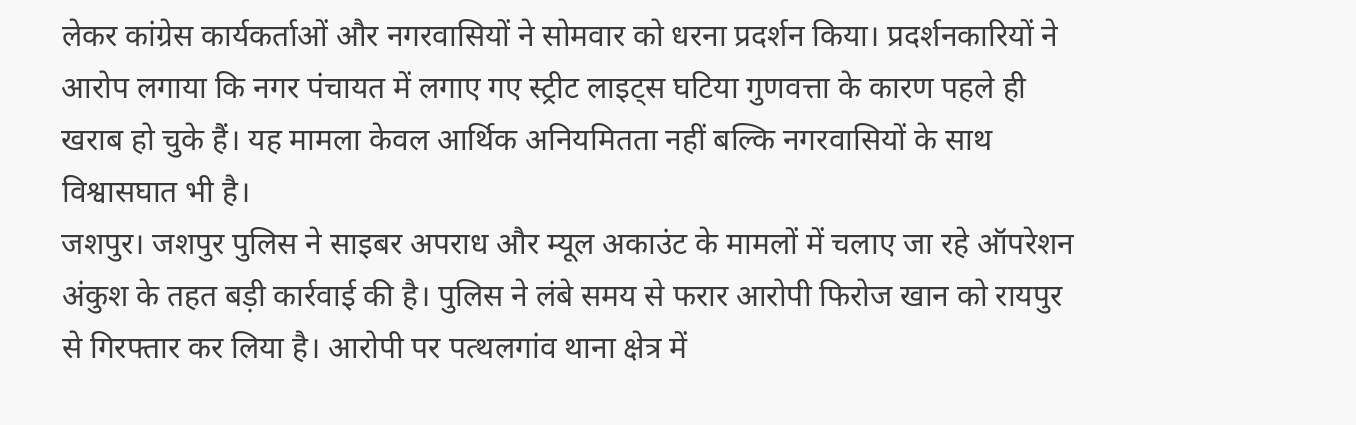लेकर कांग्रेस कार्यकर्ताओं और नगरवासियों ने सोमवार को धरना प्रदर्शन किया। प्रदर्शनकारियों ने आरोप लगाया कि नगर पंचायत में लगाए गए स्ट्रीट लाइट्स घटिया गुणवत्ता के कारण पहले ही खराब हो चुके हैं। यह मामला केवल आर्थिक अनियमितता नहीं बल्कि नगरवासियों के साथ विश्वासघात भी है।
जशपुर। जशपुर पुलिस ने साइबर अपराध और म्यूल अकाउंट के मामलों में चलाए जा रहे ऑपरेशन अंकुश के तहत बड़ी कार्रवाई की है। पुलिस ने लंबे समय से फरार आरोपी फिरोज खान को रायपुर से गिरफ्तार कर लिया है। आरोपी पर पत्थलगांव थाना क्षेत्र में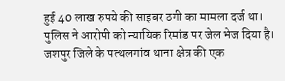हुई 40 लाख रुपये की साइबर ठगी का मामला दर्ज था। पुलिस ने आरोपी को न्यायिक रिमांड पर जेल भेज दिया है। जशपुर जिले के पत्थलगांव थाना क्षेत्र की एक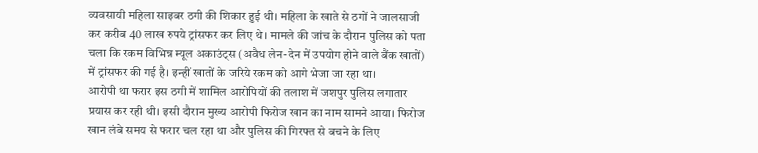व्यवसायी महिला साइबर ठगी की शिकार हुई थी। महिला के खाते से ठगों ने जालसाजी कर करीब 40 लाख रुपये ट्रांसफर कर लिए थे। मामले की जांच के दौरान पुलिस को पता चला कि रकम विभिन्न म्यूल अकाउंट्स (अवैध लेन-देन में उपयोग होने वाले बैंक खातों) में ट्रांसफर की गई है। इन्हीं खातों के जरिये रकम को आगे भेजा जा रहा था।
आरोपी था फरार इस ठगी में शामिल आरोपियों की तलाश में जशपुर पुलिस लगातार प्रयास कर रही थी। इसी दौरान मुख्य आरोपी फिरोज खान का नाम सामने आया। फिरोज खान लंबे समय से फरार चल रहा था और पुलिस की गिरफ्त से बचने के लिए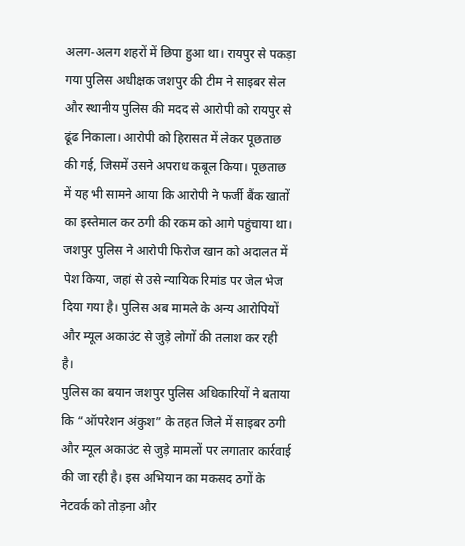अलग-अलग शहरों में छिपा हुआ था। रायपुर से पकड़ा गया पुलिस अधीक्षक जशपुर की टीम ने साइबर सेल और स्थानीय पुलिस की मदद से आरोपी को रायपुर से ढूंढ निकाला। आरोपी को हिरासत में लेकर पूछताछ की गई, जिसमें उसने अपराध कबूल किया। पूछताछ में यह भी सामने आया कि आरोपी ने फर्जी बैंक खातों का इस्तेमाल कर ठगी की रकम को आगे पहुंचाया था। जशपुर पुलिस ने आरोपी फिरोज खान को अदालत में पेश किया, जहां से उसे न्यायिक रिमांड पर जेल भेज दिया गया है। पुलिस अब मामले के अन्य आरोपियों और म्यूल अकाउंट से जुड़े लोगों की तलाश कर रही है।
पुलिस का बयान जशपुर पुलिस अधिकारियों ने बताया कि “ऑपरेशन अंकुश” के तहत जिले में साइबर ठगी और म्यूल अकाउंट से जुड़े मामलों पर लगातार कार्रवाई की जा रही है। इस अभियान का मकसद ठगों के नेटवर्क को तोड़ना और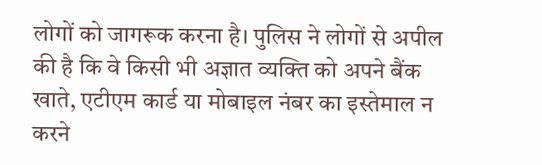लोगों को जागरूक करना है। पुलिस ने लोगों से अपील की है कि वे किसी भी अज्ञात व्यक्ति को अपने बैंक खाते, एटीएम कार्ड या मोबाइल नंबर का इस्तेमाल न करने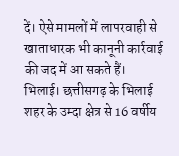दें। ऐसे मामलों में लापरवाही से खाताधारक भी कानूनी कार्रवाई की जद में आ सकते हैं।
भिलाई। छत्तीसगढ़ के भिलाई शहर के उम्दा क्षेत्र से 16 वर्षीय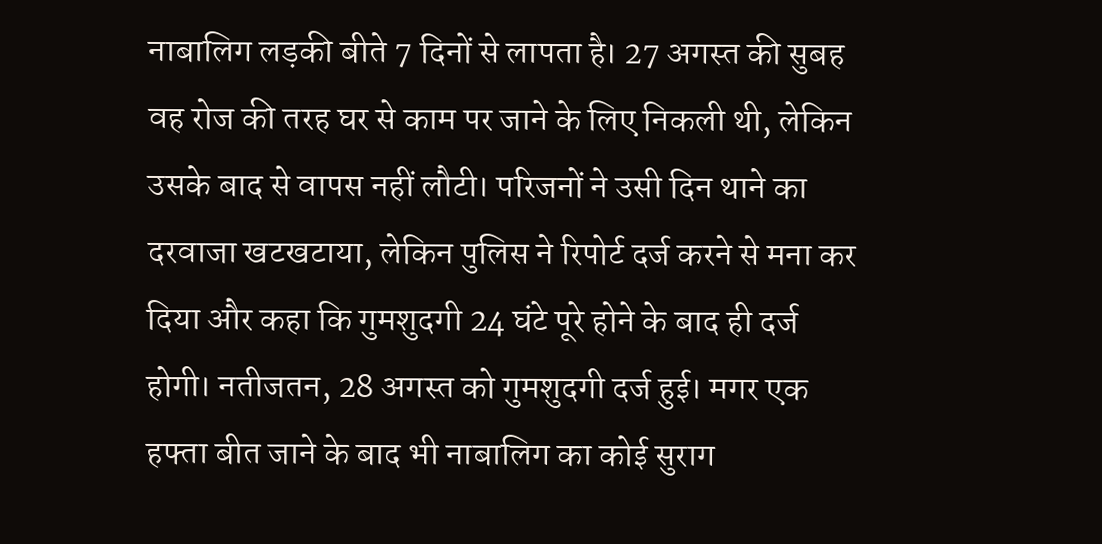नाबालिग लड़की बीते 7 दिनों से लापता है। 27 अगस्त की सुबह वह रोज की तरह घर से काम पर जाने के लिए निकली थी, लेकिन उसके बाद से वापस नहीं लौटी। परिजनों ने उसी दिन थाने का दरवाजा खटखटाया, लेकिन पुलिस ने रिपोर्ट दर्ज करने से मना कर दिया और कहा कि गुमशुदगी 24 घंटे पूरे होने के बाद ही दर्ज होगी। नतीजतन, 28 अगस्त को गुमशुदगी दर्ज हुई। मगर एक हफ्ता बीत जाने के बाद भी नाबालिग का कोई सुराग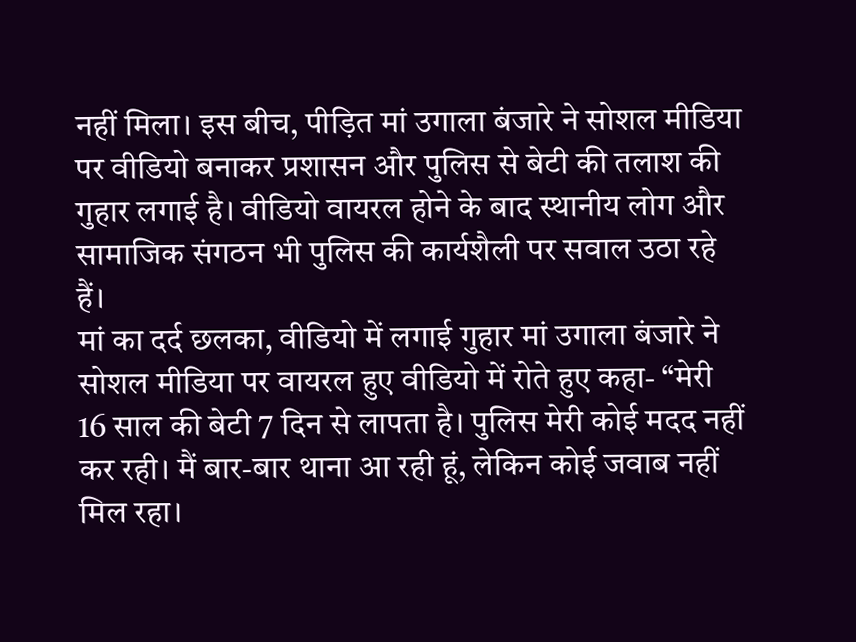नहीं मिला। इस बीच, पीड़ित मां उगाला बंजारे ने सोशल मीडिया पर वीडियो बनाकर प्रशासन और पुलिस से बेटी की तलाश की गुहार लगाई है। वीडियो वायरल होने के बाद स्थानीय लोग और सामाजिक संगठन भी पुलिस की कार्यशैली पर सवाल उठा रहे हैं।
मां का दर्द छलका, वीडियो में लगाई गुहार मां उगाला बंजारे ने सोशल मीडिया पर वायरल हुए वीडियो में रोते हुए कहा- “मेरी 16 साल की बेटी 7 दिन से लापता है। पुलिस मेरी कोई मदद नहीं कर रही। मैं बार-बार थाना आ रही हूं, लेकिन कोई जवाब नहीं मिल रहा।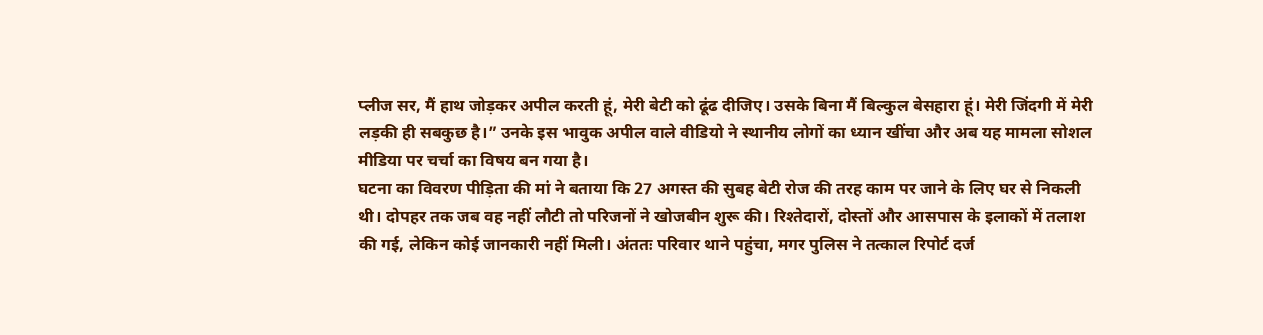प्लीज सर, मैं हाथ जोड़कर अपील करती हूं, मेरी बेटी को ढूंढ दीजिए। उसके बिना मैं बिल्कुल बेसहारा हूं। मेरी जिंदगी में मेरी लड़की ही सबकुछ है।” उनके इस भावुक अपील वाले वीडियो ने स्थानीय लोगों का ध्यान खींचा और अब यह मामला सोशल मीडिया पर चर्चा का विषय बन गया है।
घटना का विवरण पीड़िता की मां ने बताया कि 27 अगस्त की सुबह बेटी रोज की तरह काम पर जाने के लिए घर से निकली थी। दोपहर तक जब वह नहीं लौटी तो परिजनों ने खोजबीन शुरू की। रिश्तेदारों, दोस्तों और आसपास के इलाकों में तलाश की गई, लेकिन कोई जानकारी नहीं मिली। अंततः परिवार थाने पहुंचा, मगर पुलिस ने तत्काल रिपोर्ट दर्ज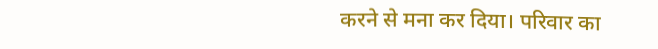करने से मना कर दिया। परिवार का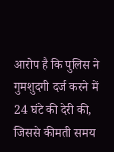आरोप है कि पुलिस ने गुमशुदगी दर्ज करने में 24 घंटे की देरी की, जिससे कीमती समय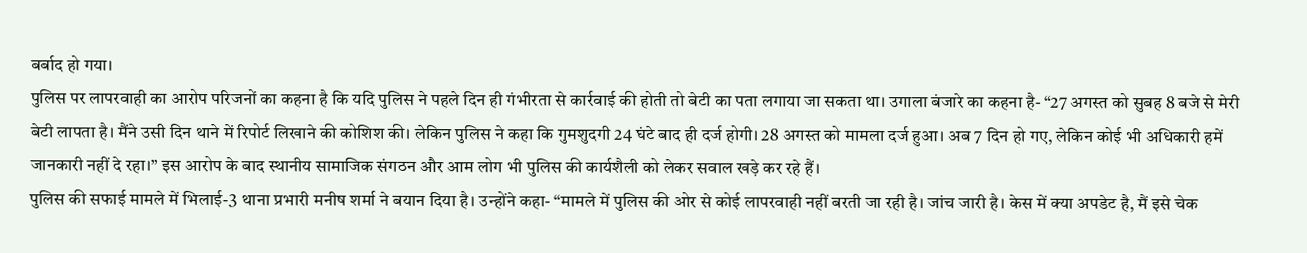बर्बाद हो गया।
पुलिस पर लापरवाही का आरोप परिजनों का कहना है कि यदि पुलिस ने पहले दिन ही गंभीरता से कार्रवाई की होती तो बेटी का पता लगाया जा सकता था। उगाला बंजारे का कहना है- “27 अगस्त को सुबह 8 बजे से मेरी बेटी लापता है। मैंने उसी दिन थाने में रिपोर्ट लिखाने की कोशिश की। लेकिन पुलिस ने कहा कि गुमशुदगी 24 घंटे बाद ही दर्ज होगी। 28 अगस्त को मामला दर्ज हुआ। अब 7 दिन हो गए, लेकिन कोई भी अधिकारी हमें जानकारी नहीं दे रहा।” इस आरोप के बाद स्थानीय सामाजिक संगठन और आम लोग भी पुलिस की कार्यशैली को लेकर सवाल खड़े कर रहे हैं।
पुलिस की सफाई मामले में भिलाई-3 थाना प्रभारी मनीष शर्मा ने बयान दिया है। उन्होंने कहा- “मामले में पुलिस की ओर से कोई लापरवाही नहीं बरती जा रही है। जांच जारी है। केस में क्या अपडेट है, मैं इसे चेक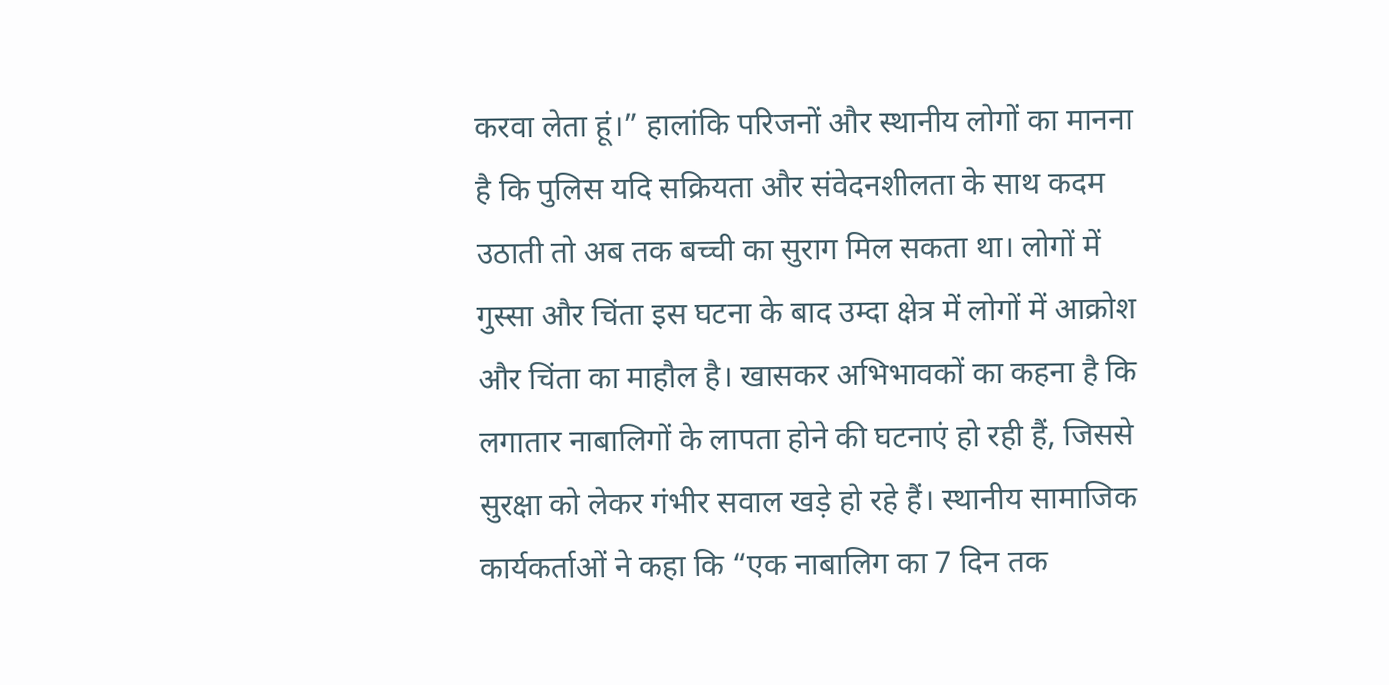करवा लेता हूं।” हालांकि परिजनों और स्थानीय लोगों का मानना है कि पुलिस यदि सक्रियता और संवेदनशीलता के साथ कदम उठाती तो अब तक बच्ची का सुराग मिल सकता था। लोगों में गुस्सा और चिंता इस घटना के बाद उम्दा क्षेत्र में लोगों में आक्रोश और चिंता का माहौल है। खासकर अभिभावकों का कहना है कि लगातार नाबालिगों के लापता होने की घटनाएं हो रही हैं, जिससे सुरक्षा को लेकर गंभीर सवाल खड़े हो रहे हैं। स्थानीय सामाजिक कार्यकर्ताओं ने कहा कि “एक नाबालिग का 7 दिन तक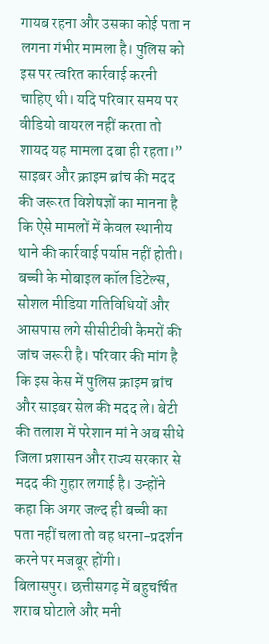गायब रहना और उसका कोई पता न लगना गंभीर मामला है। पुलिस को इस पर त्वरित कार्रवाई करनी चाहिए थी। यदि परिवार समय पर वीडियो वायरल नहीं करता तो शायद यह मामला दबा ही रहता।” साइबर और क्राइम ब्रांच की मदद की जरूरत विशेषज्ञों का मानना है कि ऐसे मामलों में केवल स्थानीय थाने की कार्रवाई पर्याप्त नहीं होती। बच्ची के मोबाइल कॉल डिटेल्स, सोशल मीडिया गतिविधियों और आसपास लगे सीसीटीवी कैमरों की जांच जरूरी है। परिवार की मांग है कि इस केस में पुलिस क्राइम ब्रांच और साइबर सेल की मदद ले। बेटी की तलाश में परेशान मां ने अब सीधे जिला प्रशासन और राज्य सरकार से मदद की गुहार लगाई है। उन्होंने कहा कि अगर जल्द ही बच्ची का पता नहीं चला तो वह धरना-प्रदर्शन करने पर मजबूर होंगी।
बिलासपुर। छत्तीसगढ़ में बहुचर्चित शराब घोटाले और मनी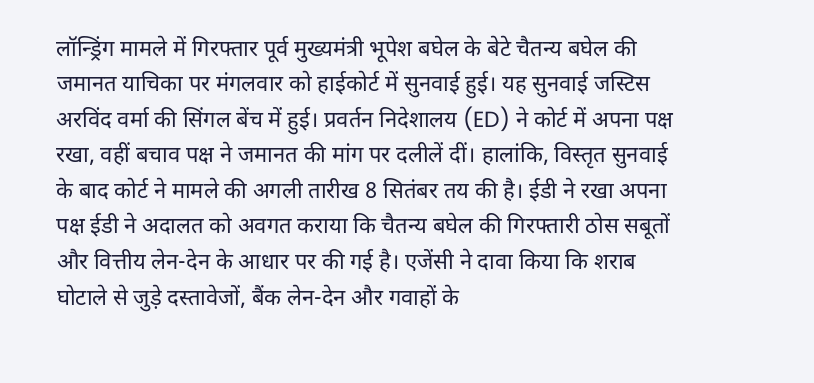लॉन्ड्रिंग मामले में गिरफ्तार पूर्व मुख्यमंत्री भूपेश बघेल के बेटे चैतन्य बघेल की जमानत याचिका पर मंगलवार को हाईकोर्ट में सुनवाई हुई। यह सुनवाई जस्टिस अरविंद वर्मा की सिंगल बेंच में हुई। प्रवर्तन निदेशालय (ED) ने कोर्ट में अपना पक्ष रखा, वहीं बचाव पक्ष ने जमानत की मांग पर दलीलें दीं। हालांकि, विस्तृत सुनवाई के बाद कोर्ट ने मामले की अगली तारीख 8 सितंबर तय की है। ईडी ने रखा अपना पक्ष ईडी ने अदालत को अवगत कराया कि चैतन्य बघेल की गिरफ्तारी ठोस सबूतों और वित्तीय लेन-देन के आधार पर की गई है। एजेंसी ने दावा किया कि शराब घोटाले से जुड़े दस्तावेजों, बैंक लेन-देन और गवाहों के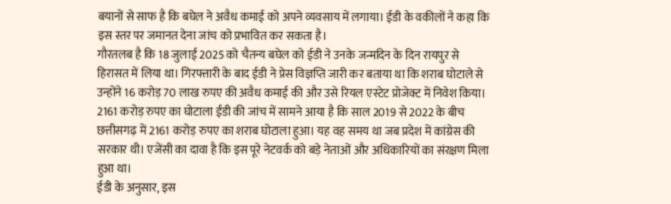बयानों से साफ है कि बघेल ने अवैध कमाई को अपने व्यवसाय में लगाया। ईडी के वकीलों ने कहा कि इस स्तर पर जमानत देना जांच को प्रभावित कर सकता है।
गौरतलब है कि 18 जुलाई 2025 को चैतन्य बघेल को ईडी ने उनके जन्मदिन के दिन रायपुर से हिरासत में लिया था। गिरफ्तारी के बाद ईडी ने प्रेस विज्ञप्ति जारी कर बताया था कि शराब घोटाले से उन्होंने 16 करोड़ 70 लाख रुपए की अवैध कमाई की और उसे रियल एस्टेट प्रोजेक्ट में निवेश किया। 2161 करोड़ रुपए का घोटाला ईडी की जांच में सामने आया है कि साल 2019 से 2022 के बीच छत्तीसगढ़ में 2161 करोड़ रुपए का शराब घोटाला हुआ। यह वह समय था जब प्रदेश में कांग्रेस की सरकार थी। एजेंसी का दावा है कि इस पूरे नेटवर्क को बड़े नेताओं और अधिकारियों का संरक्षण मिला हुआ था।
ईडी के अनुसार, इस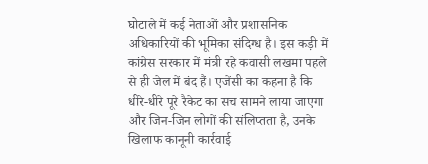घोटाले में कई नेताओं और प्रशासनिक अधिकारियों की भूमिका संदिग्ध है। इस कड़ी में कांग्रेस सरकार में मंत्री रहे कवासी लखमा पहले से ही जेल में बंद हैं। एजेंसी का कहना है कि धीरे-धीरे पूरे रैकेट का सच सामने लाया जाएगा और जिन-जिन लोगों की संलिप्तता है, उनके खिलाफ कानूनी कार्रवाई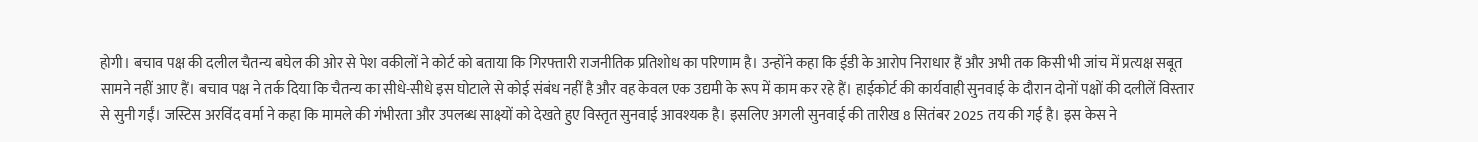होगी। बचाव पक्ष की दलील चैतन्य बघेल की ओर से पेश वकीलों ने कोर्ट को बताया कि गिरफ्तारी राजनीतिक प्रतिशोध का परिणाम है। उन्होंने कहा कि ईडी के आरोप निराधार हैं और अभी तक किसी भी जांच में प्रत्यक्ष सबूत सामने नहीं आए हैं। बचाव पक्ष ने तर्क दिया कि चैतन्य का सीधे-सीधे इस घोटाले से कोई संबंध नहीं है और वह केवल एक उद्यमी के रूप में काम कर रहे हैं। हाईकोर्ट की कार्यवाही सुनवाई के दौरान दोनों पक्षों की दलीलें विस्तार से सुनी गईं। जस्टिस अरविंद वर्मा ने कहा कि मामले की गंभीरता और उपलब्ध साक्ष्यों को देखते हुए विस्तृत सुनवाई आवश्यक है। इसलिए अगली सुनवाई की तारीख 8 सितंबर 2025 तय की गई है। इस केस ने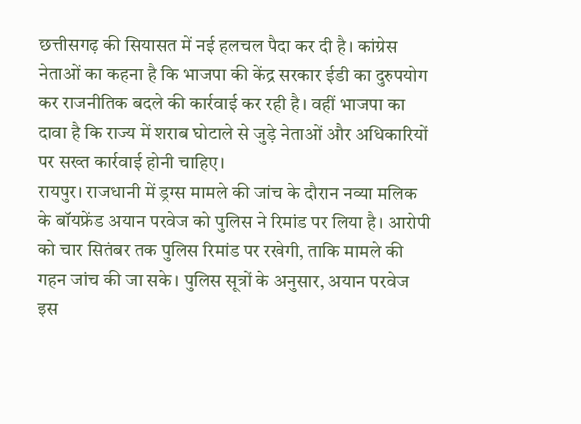छत्तीसगढ़ की सियासत में नई हलचल पैदा कर दी है। कांग्रेस नेताओं का कहना है कि भाजपा की केंद्र सरकार ईडी का दुरुपयोग कर राजनीतिक बदले की कार्रवाई कर रही है। वहीं भाजपा का दावा है कि राज्य में शराब घोटाले से जुड़े नेताओं और अधिकारियों पर सख्त कार्रवाई होनी चाहिए।
रायपुर। राजधानी में ड्रग्स मामले की जांच के दौरान नव्या मलिक के बॉयफ्रेंड अयान परवेज को पुलिस ने रिमांड पर लिया है। आरोपी को चार सितंबर तक पुलिस रिमांड पर रखेगी, ताकि मामले की गहन जांच की जा सके। पुलिस सूत्रों के अनुसार, अयान परवेज इस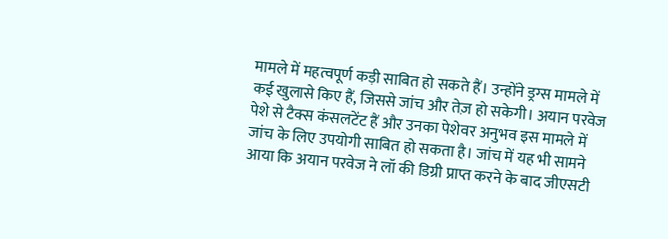मामले में महत्वपूर्ण कड़ी साबित हो सकते हैं। उन्होंने ड्रग्स मामले में कई खुलासे किए हैं, जिससे जांच और तेज़ हो सकेगी। अयान परवेज पेशे से टैक्स कंसलटेंट हैं और उनका पेशेवर अनुभव इस मामले में जांच के लिए उपयोगी साबित हो सकता है। जांच में यह भी सामने आया कि अयान परवेज ने लॉ की डिग्री प्राप्त करने के बाद जीएसटी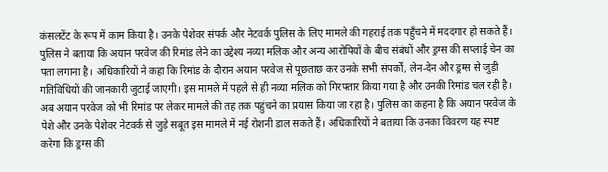कंसलटेंट के रूप में काम किया है। उनके पेशेवर संपर्क और नेटवर्क पुलिस के लिए मामले की गहराई तक पहुँचने में मददगार हो सकते हैं। पुलिस ने बताया कि अयान परवेज की रिमांड लेने का उद्देश्य नव्या मलिक और अन्य आरोपियों के बीच संबंधों और ड्रग्स की सप्लाई चेन का पता लगाना है। अधिकारियों ने कहा कि रिमांड के दौरान अयान परवेज से पूछताछ कर उनके सभी संपर्कों, लेन-देन और ड्रग्स से जुड़ी गतिविधियों की जानकारी जुटाई जाएगी। इस मामले में पहले से ही नव्या मलिक को गिरफ्तार किया गया है और उनकी रिमांड चल रही है। अब अयान परवेज को भी रिमांड पर लेकर मामले की तह तक पहुंचने का प्रयास किया जा रहा है। पुलिस का कहना है कि अयान परवेज के पेशे और उनके पेशेवर नेटवर्क से जुड़े सबूत इस मामले में नई रोशनी डाल सकते हैं। अधिकारियों ने बताया कि उनका विवरण यह स्पष्ट करेगा कि ड्रग्स की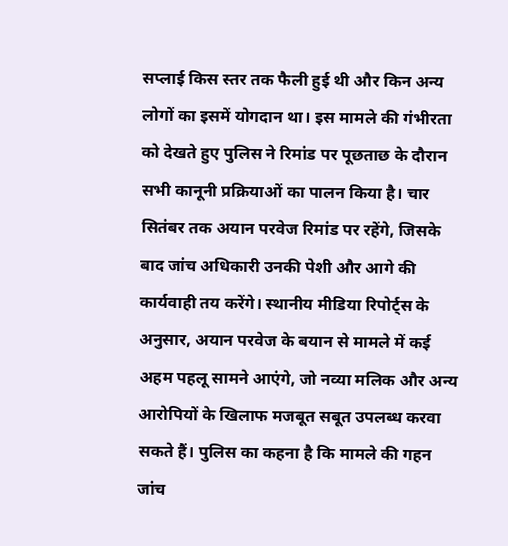सप्लाई किस स्तर तक फैली हुई थी और किन अन्य लोगों का इसमें योगदान था। इस मामले की गंभीरता को देखते हुए पुलिस ने रिमांड पर पूछताछ के दौरान सभी कानूनी प्रक्रियाओं का पालन किया है। चार सितंबर तक अयान परवेज रिमांड पर रहेंगे, जिसके बाद जांच अधिकारी उनकी पेशी और आगे की कार्यवाही तय करेंगे। स्थानीय मीडिया रिपोर्ट्स के अनुसार, अयान परवेज के बयान से मामले में कई अहम पहलू सामने आएंगे, जो नव्या मलिक और अन्य आरोपियों के खिलाफ मजबूत सबूत उपलब्ध करवा सकते हैं। पुलिस का कहना है कि मामले की गहन जांच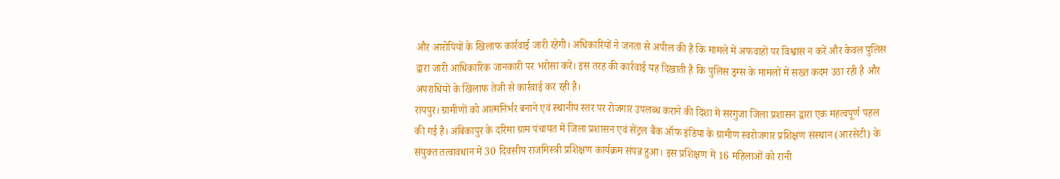और आरोपियों के खिलाफ कार्रवाई जारी रहेगी। अधिकारियों ने जनता से अपील की है कि मामले में अफवाहों पर विश्वास न करें और केवल पुलिस द्वारा जारी आधिकारिक जानकारी पर भरोसा करें। इस तरह की कार्रवाई यह दिखाती है कि पुलिस ड्रग्स के मामलों में सख्त कदम उठा रही है और अपराधियों के खिलाफ तेजी से कार्रवाई कर रही है।
रायपुर। ग्रामीणों को आत्मनिर्भर बनाने एवं स्थानीय स्तर पर रोजगार उपलब्ध कराने की दिशा में सरगुजा जिला प्रशासन द्वारा एक महत्वपूर्ण पहल की गई है। अंबिकापुर के दरिमा ग्राम पंचायत में जिला प्रशासन एवं सेंट्रल बैंक ऑफ इंडिया के ग्रामीण स्वरोजगार प्रशिक्षण संस्थान (आरसेटी) के संयुक्त तत्वावधान में 30 दिवसीय राजमिस्त्री प्रशिक्षण कार्यक्रम संपन्न हुआ। इस प्रशिक्षण में 16 महिलाओं को रानी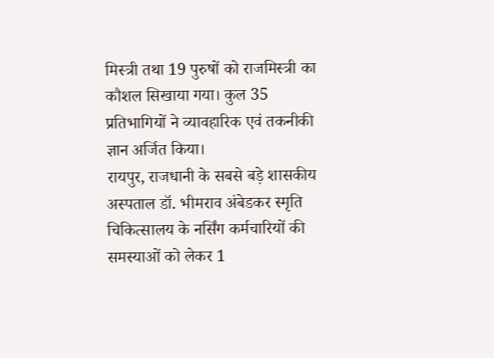मिस्त्री तथा 19 पुरुषों को राजमिस्त्री का कौशल सिखाया गया। कुल 35 प्रतिभागियों ने व्यावहारिक एवं तकनीकी ज्ञान अर्जित किया।
रायपुर, राजधानी के सबसे बड़े शासकीय अस्पताल डॉ. भीमराव अंबेडकर स्मृति चिकित्सालय के नर्सिंग कर्मचारियों की समस्याओं को लेकर 1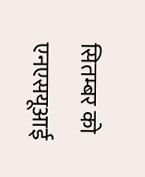सितम्बर को एनएसयूआई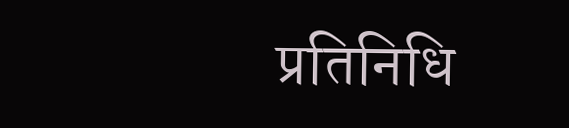प्रतिनिधि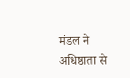मंडल ने अधिष्ठाता से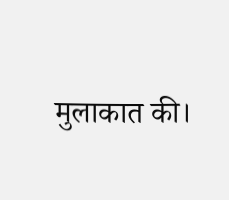मुलाकात की।